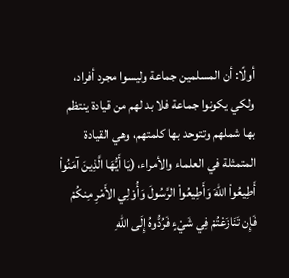أولًا: أن المسلمين جماعة وليسوا مجرد أفراد، ولكي يكونوا جماعة فلا بد لهم من قيادة ينتظم بها شملهم وتتوحد بها كلمتهم، وهي القيادة المتمثلة في العلماء والأمراء، (يَا أَيُّهَا الَّذِينَ آمَنُواْ أَطِيعُواْ اللّهَ وَأَطِيعُواْ الرَّسُولَ وَأُوْلِي الأَمْرِ مِنكُمْ فَإِن تَنَازَعْتُمْ فِي شَيْءٍ فَرُدُّوهُ إِلَى اللّهِ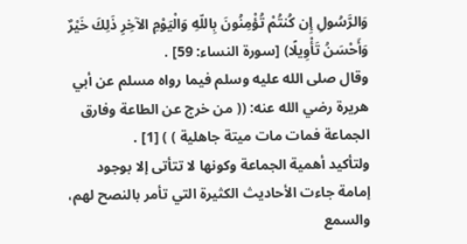وَالرَّسُولِ إِن كُنتُمْ تُؤْمِنُونَ بِاللّهِ وَالْيَوْمِ الآخِرِ ذَلِكَ خَيْرٌ وَأَحْسَنُ تَأْوِيلًا) [سورة النساء: 59] .
وقال صلى الله عليه وسلم فيما رواه مسلم عن أبي هريرة رضي الله عنه: (( من خرج عن الطاعة وفارق الجماعة فمات مات ميتة جاهلية ) ) [1] .
ولتأكيد أهمية الجماعة وكونها لا تتأتى إلا بوجود إمامة جاءت الأحاديث الكثيرة التي تأمر بالنصح لهم، والسمع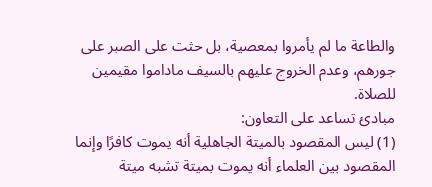والطاعة ما لم يأمروا بمعصية، بل حثت على الصبر على جورهم، وعدم الخروج عليهم بالسيف ماداموا مقيمين للصلاة.
مبادئ تساعد على التعاون:
(1) ليس المقصود بالميتة الجاهلية أنه يموت كافرًا وإنما المقصود بين العلماء أنه يموت بميتة تشبه ميتة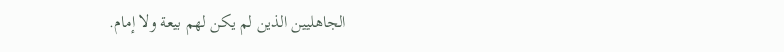الجاهليين الذين لم يكن لهم بيعة ولا إمام.